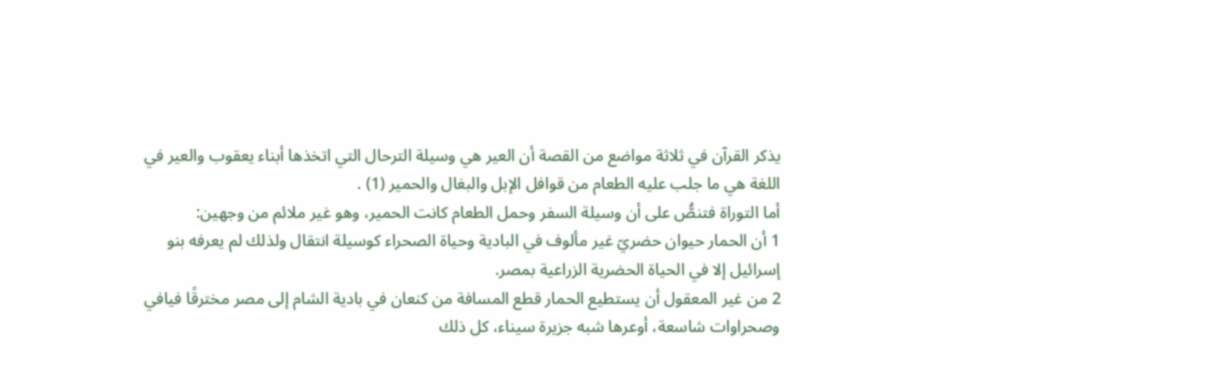يذكر القرآن في ثلاثة مواضع من القصة أن العير هي وسيلة الترحال التي اتخذها أبناء يعقوب والعير في اللغة هي ما جلب عليه الطعام من قوافل الإبل والبغال والحمير (1) .
أما التوراة فتنصُّ على أن وسيلة السفر وحمل الطعام كانت الحمير، وهو غير ملائم من وجهين:
1 أن الحمار حيوان حضريّ غير مألوف في البادية وحياة الصحراء كوسيلة انتقال ولذلك لم يعرفه بنو إسرائيل إلا في الحياة الحضرية الزراعية بمصر.
2 من غير المعقول أن يستطيع الحمار قطع المسافة من كنعان في بادية الشام إلى مصر مخترقًا فيافي وصحراوات شاسعة، أوعرها شبه جزيرة سيناء، كل ذلك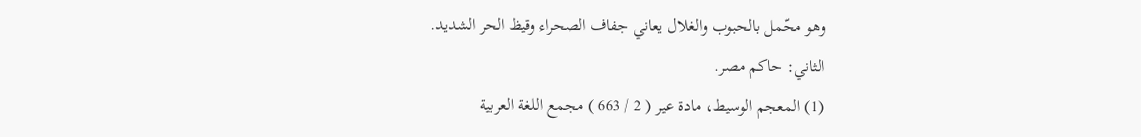وهو محّمل بالحبوب والغلال يعاني جفاف الصحراء وقيظ الحر الشديد.
الثاني: حاكم مصر.
(1) المعجم الوسيط، مادة عير ( 2 / 663 ) مجمع اللغة العربية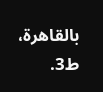بالقاهرة، ط3.